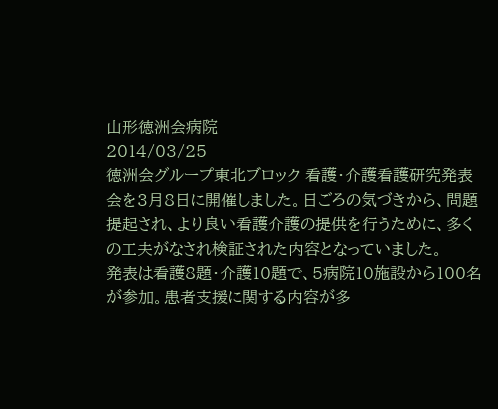山形徳洲会病院
2014/03/25
徳洲会グループ東北ブロック 看護・介護看護研究発表会を3月8日に開催しました。日ごろの気づきから、問題提起され、より良い看護介護の提供を行うために、多くの工夫がなされ検証された内容となっていました。
発表は看護8題・介護10題で、5病院10施設から100名が参加。患者支援に関する内容が多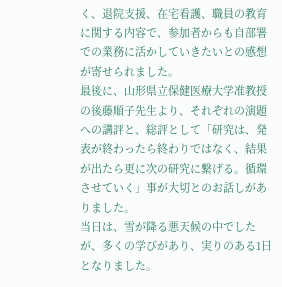く、退院支援、在宅看護、職員の教育に関する内容で、参加者からも自部署での業務に活かしていきたいとの感想が寄せられました。
最後に、山形県立保健医療大学准教授の後藤順子先生より、それぞれの演題への講評と、総評として「研究は、発表が終わったら終わりではなく、結果が出たら更に次の研究に繋げる。循環させていく」事が大切とのお話しがありました。
当日は、雪が降る悪天候の中でしたが、多くの学びがあり、実りのある1日となりました。